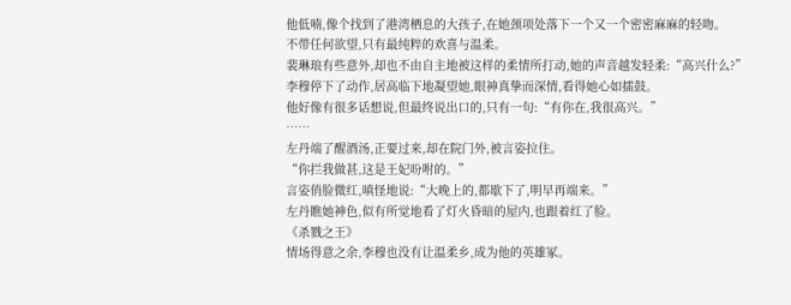他低喃,像个找到了港湾栖息的大孩子,在她颈项处落下一个又一个密密麻麻的轻吻。
不带任何欲望,只有最纯粹的欢喜与温柔。
裴琳琅有些意外,却也不由自主地被这样的柔情所打动,她的声音越发轻柔:“高兴什么?”
李穆停下了动作,居高临下地凝望她,眼神真挚而深情,看得她心如擂鼓。
他好像有很多话想说,但最终说出口的,只有一句:“有你在,我很高兴。”
……
左丹端了醒酒汤,正要过来,却在院门外,被言姿拉住。
“你拦我做甚,这是王妃吩咐的。”
言姿俏脸微红,嗔怪地说:“大晚上的,都歇下了,明早再端来。”
左丹瞧她神色,似有所觉地看了灯火昏暗的屋内,也跟着红了脸。
《杀戮之王》
情场得意之余,李穆也没有让温柔乡,成为他的英雄冢。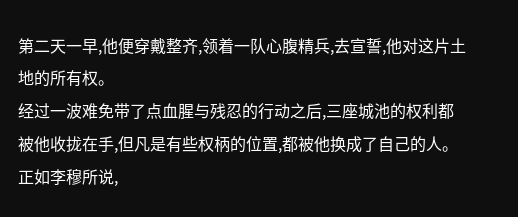第二天一早,他便穿戴整齐,领着一队心腹精兵,去宣誓,他对这片土地的所有权。
经过一波难免带了点血腥与残忍的行动之后,三座城池的权利都被他收拢在手,但凡是有些权柄的位置,都被他换成了自己的人。
正如李穆所说,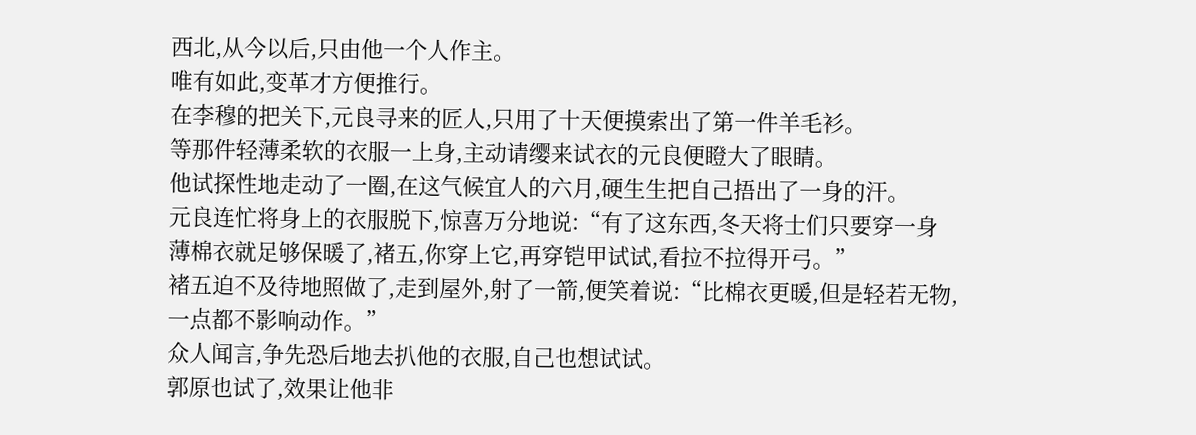西北,从今以后,只由他一个人作主。
唯有如此,变革才方便推行。
在李穆的把关下,元良寻来的匠人,只用了十天便摸索出了第一件羊毛衫。
等那件轻薄柔软的衣服一上身,主动请缨来试衣的元良便瞪大了眼睛。
他试探性地走动了一圈,在这气候宜人的六月,硬生生把自己捂出了一身的汗。
元良连忙将身上的衣服脱下,惊喜万分地说:“有了这东西,冬天将士们只要穿一身薄棉衣就足够保暖了,褚五,你穿上它,再穿铠甲试试,看拉不拉得开弓。”
褚五迫不及待地照做了,走到屋外,射了一箭,便笑着说:“比棉衣更暖,但是轻若无物,一点都不影响动作。”
众人闻言,争先恐后地去扒他的衣服,自己也想试试。
郭原也试了,效果让他非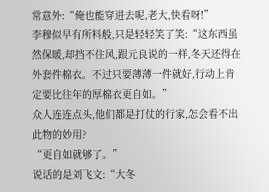常意外:“俺也能穿进去呢,老大,快看呀!”
李穆似早有所料般,只是轻轻笑了笑:“这东西虽然保暖,却挡不住风,跟元良说的一样,冬天还得在外套件棉衣。不过只要薄薄一件就好,行动上肯定要比往年的厚棉衣更自如。”
众人连连点头,他们都是打仗的行家,怎会看不出此物的妙用?
“更自如就够了。”
说话的是刘飞文:“大冬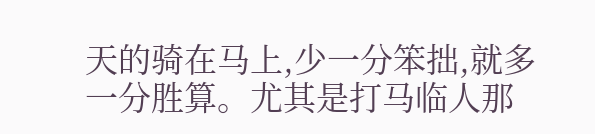天的骑在马上,少一分笨拙,就多一分胜算。尤其是打马临人那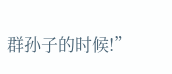群孙子的时候!”